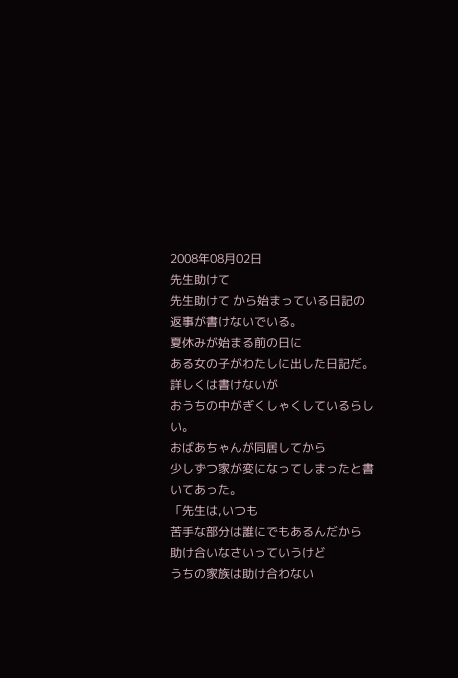2008年08月02日
先生助けて
先生助けて から始まっている日記の返事が書けないでいる。
夏休みが始まる前の日に
ある女の子がわたしに出した日記だ。
詳しくは書けないが
おうちの中がぎくしゃくしているらしい。
おばあちゃんが同居してから
少しずつ家が変になってしまったと書いてあった。
「先生は,いつも
苦手な部分は誰にでもあるんだから
助け合いなさいっていうけど
うちの家族は助け合わない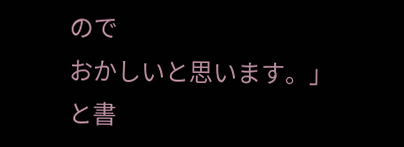ので
おかしいと思います。」
と書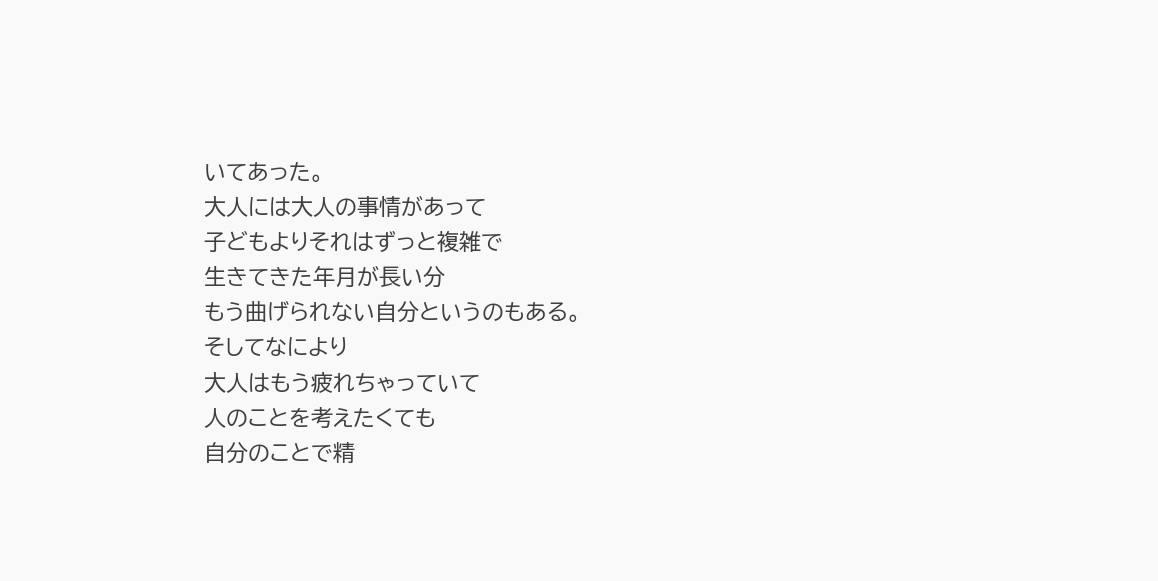いてあった。
大人には大人の事情があって
子どもよりそれはずっと複雑で
生きてきた年月が長い分
もう曲げられない自分というのもある。
そしてなにより
大人はもう疲れちゃっていて
人のことを考えたくても
自分のことで精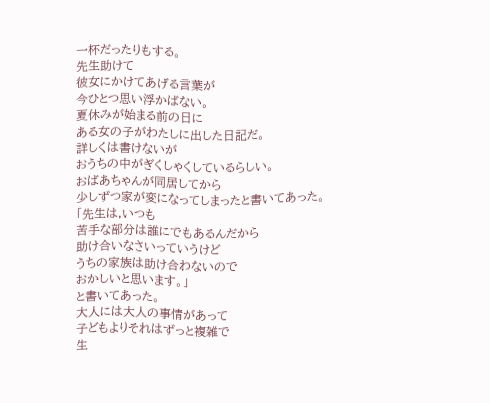一杯だったりもする。
先生助けて
彼女にかけてあげる言葉が
今ひとつ思い浮かばない。
夏休みが始まる前の日に
ある女の子がわたしに出した日記だ。
詳しくは書けないが
おうちの中がぎくしゃくしているらしい。
おばあちゃんが同居してから
少しずつ家が変になってしまったと書いてあった。
「先生は,いつも
苦手な部分は誰にでもあるんだから
助け合いなさいっていうけど
うちの家族は助け合わないので
おかしいと思います。」
と書いてあった。
大人には大人の事情があって
子どもよりそれはずっと複雑で
生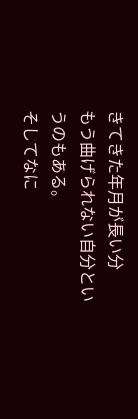きてきた年月が長い分
もう曲げられない自分というのもある。
そしてなに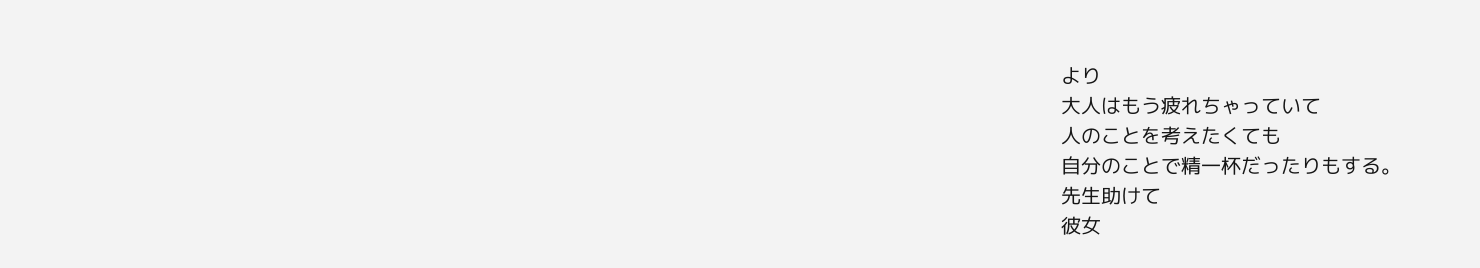より
大人はもう疲れちゃっていて
人のことを考えたくても
自分のことで精一杯だったりもする。
先生助けて
彼女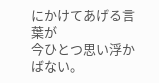にかけてあげる言葉が
今ひとつ思い浮かばない。